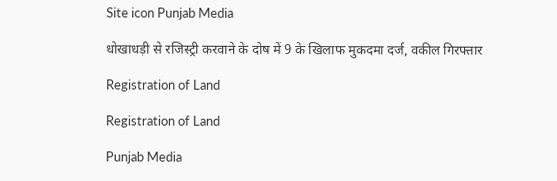Site icon Punjab Media

धोखाधड़ी से रजिस्ट्री करवाने के दोष में 9 के खिलाफ मुकदमा दर्ज, वकील गिरफ्तार

Registration of Land

Registration of Land

Punjab Media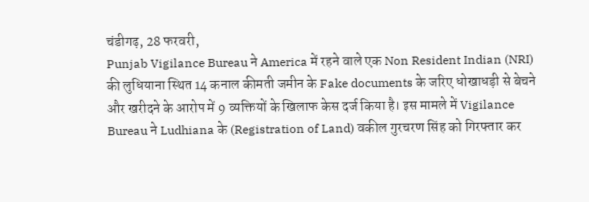चंडीगढ़, 28 फरवरी,
Punjab Vigilance Bureau ने America में रहने वाले एक Non Resident Indian (NRI) की लुधियाना स्थित 14 कनाल कीमती जमीन के Fake documents के जरिए धोखाधड़ी से बेचने और खरीदने के आरोप में 9 व्यक्तियों के खिलाफ केस दर्ज किया है। इस मामले में Vigilance Bureau ने Ludhiana के (Registration of Land) वकील गुरचरण सिंह को गिरफ्तार कर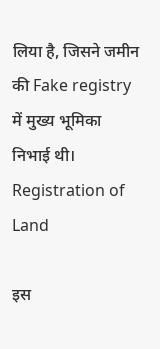लिया है, जिसने जमीन की Fake registry में मुख्य भूमिका निभाई थी। Registration of Land

इस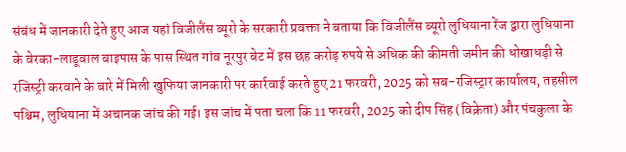संबंध में जानकारी देते हुए आज यहां विजीलैंस ब्यूरो के सरकारी प्रवक्ता ने बताया कि विजीलैंस ब्यूरो लुधियाना रेंज द्वारा लुधियाना के वेरका-लाडूवाल बाइपास के पास स्थित गांव नूरपुर बेट में इस छह करोड़ रुपये से अधिक की कीमती जमीन की धोखाधड़ी से रजिस्ट्री करवाने के बारे में मिली खुफिया जानकारी पर कार्रवाई करते हुए 21 फरवरी, 2025 को सब-रजिस्ट्रार कार्यालय, तहसील पश्चिम, लुधियाना में अचानक जांच की गई। इस जांच में पता चला कि 11 फरवरी, 2025 को दीप सिंह (विक्रेता) और पंचकुला के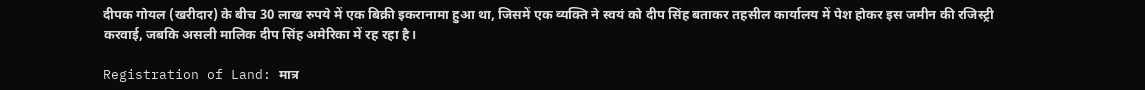दीपक गोयल (खरीदार) के बीच 30 लाख रुपये में एक बिक्री इकरानामा हुआ था, जिसमें एक व्यक्ति ने स्वयं को दीप सिंह बताकर तहसील कार्यालय में पेश होकर इस जमीन की रजिस्ट्री करवाई, जबकि असली मालिक दीप सिंह अमेरिका में रह रहा है।

Registration of Land: मात्र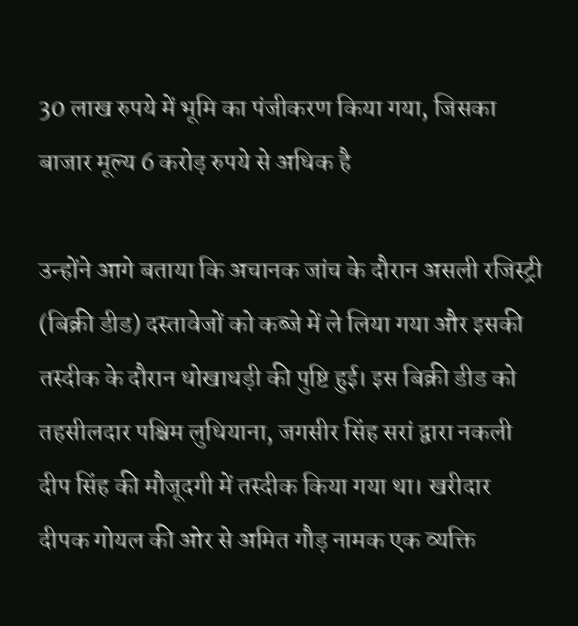30 लाख रुपये में भूमि का पंजीकरण किया गया, जिसका बाजार मूल्य 6 करोड़ रुपये से अधिक है

उन्होंने आगे बताया कि अचानक जांच के दौरान असली रजिस्ट्री (बिक्री डीड) दस्तावेजों को कब्जे में ले लिया गया और इसकी तस्दीक के दौरान धोखाधड़ी की पुष्टि हुई। इस बिक्री डीड को तहसीलदार पश्चिम लुधियाना, जगसीर सिंह सरां द्वारा नकली दीप सिंह की मौजूदगी में तस्दीक किया गया था। खरीदार दीपक गोयल की ओर से अमित गौड़ नामक एक व्यक्ति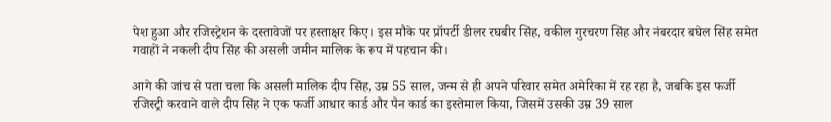पेश हुआ और रजिस्ट्रेशन के दस्तावेजों पर हस्ताक्षर किए। इस मौके पर प्रॉपर्टी डीलर रघबीर सिंह, वकील गुरचरण सिंह और नंबरदार बघेल सिंह समेत गवाहों ने नकली दीप सिंह की असली जमीन मालिक के रूप में पहचान की।

आगे की जांच से पता चला कि असली मालिक दीप सिंह, उम्र 55 साल, जन्म से ही अपने परिवार समेत अमेरिका में रह रहा है, जबकि इस फर्जी रजिस्ट्री करवाने वाले दीप सिंह ने एक फर्जी आधार कार्ड और पैन कार्ड का इस्तेमाल किया, जिसमें उसकी उम्र 39 साल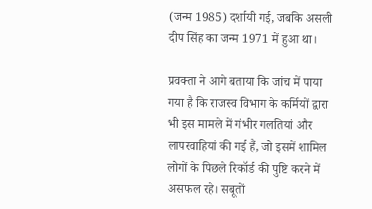(जन्म 1985) दर्शायी गई, जबकि असली दीप सिंह का जन्म 1971 में हुआ था।

प्रवक्ता ने आगे बताया कि जांच में पाया गया है कि राजस्व विभाग के कर्मियों द्वारा भी इस मामले में गंभीर गलतियां और लापरवाहियां की गई हैं, जो इसमें शामिल लोगों के पिछले रिकॉर्ड की पुष्टि करने में असफल रहे। सबूतों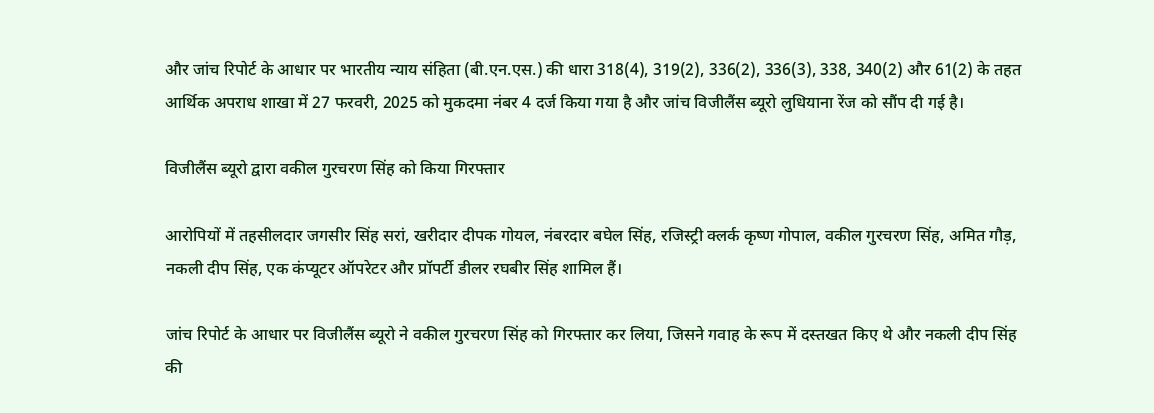और जांच रिपोर्ट के आधार पर भारतीय न्याय संहिता (बी.एन.एस.) की धारा 318(4), 319(2), 336(2), 336(3), 338, 340(2) और 61(2) के तहत आर्थिक अपराध शाखा में 27 फरवरी, 2025 को मुकदमा नंबर 4 दर्ज किया गया है और जांच विजीलैंस ब्यूरो लुधियाना रेंज को सौंप दी गई है।

विजीलैंस ब्यूरो द्वारा वकील गुरचरण सिंह को किया गिरफ्तार

आरोपियों में तहसीलदार जगसीर सिंह सरां, खरीदार दीपक गोयल, नंबरदार बघेल सिंह, रजिस्ट्री क्लर्क कृष्ण गोपाल, वकील गुरचरण सिंह, अमित गौड़, नकली दीप सिंह, एक कंप्यूटर ऑपरेटर और प्रॉपर्टी डीलर रघबीर सिंह शामिल हैं।

जांच रिपोर्ट के आधार पर विजीलैंस ब्यूरो ने वकील गुरचरण सिंह को गिरफ्तार कर लिया, जिसने गवाह के रूप में दस्तखत किए थे और नकली दीप सिंह की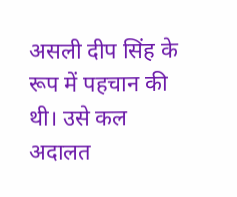असली दीप सिंह के रूप में पहचान की थी। उसे कल अदालत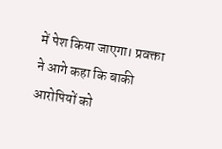में पेश किया जाएगा। प्रवक्ता ने आगे कहा कि बाकी आरोपियों को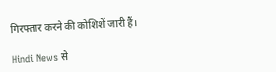गिरफ्तार करने की कोशिशें जारी हैं।

Hindi News से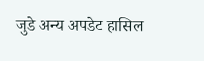जुडे अन्य अपडेट हासिल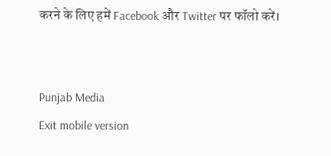करने के लिए हमें Facebook और Twitter पर फॉलो करें।


Punjab Media
Exit mobile version